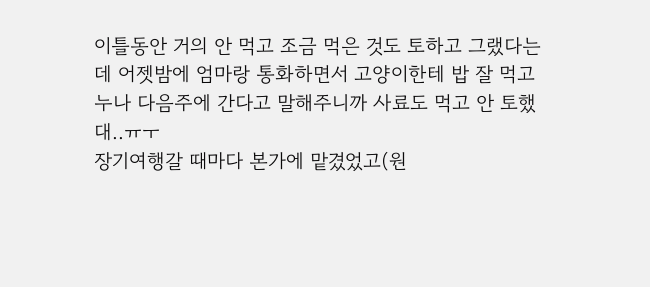이틀동안 거의 안 먹고 조금 먹은 것도 토하고 그랬다는데 어젯밤에 엄마랑 통화하면서 고양이한테 밥 잘 먹고 누나 다음주에 간다고 말해주니까 사료도 먹고 안 토했대..ㅠㅜ
장기여행갈 때마다 본가에 맡겼었고(원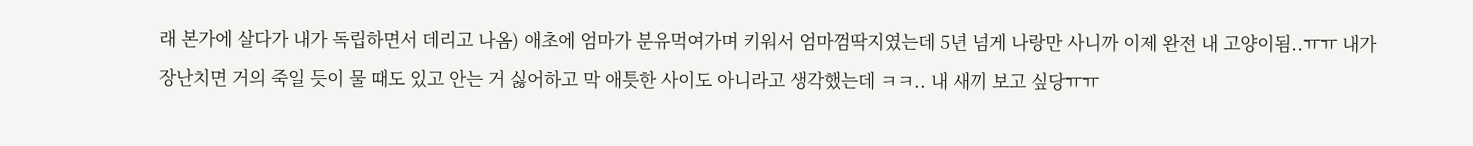래 본가에 살다가 내가 독립하면서 데리고 나옴) 애초에 엄마가 분유먹여가며 키워서 엄마껌딱지였는데 5년 넘게 나랑만 사니까 이제 완전 내 고양이됨..ㅠㅠ 내가 장난치면 거의 죽일 듯이 물 때도 있고 안는 거 싫어하고 막 애틋한 사이도 아니라고 생각했는데 ㅋㅋ.. 내 새끼 보고 싶당ㅠㅠ